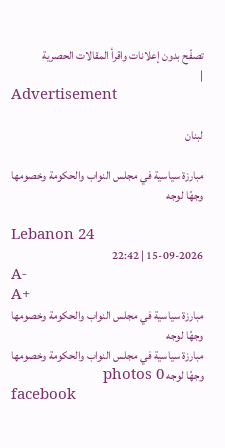تصفّح بدون إعلانات واقرأ المقالات الحصرية
|
Advertisement

لبنان

مبارزة سياسية في مجلس النواب والحكومة وخصومها وجهًا لوجه

Lebanon 24
15-09-2026 | 22:42
A-
A+
مبارزة سياسية في مجلس النواب والحكومة وخصومها وجهًا لوجه
مبارزة سياسية في مجلس النواب والحكومة وخصومها وجهًا لوجه photos 0
facebook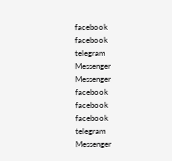facebook
facebook
telegram
Messenger
Messenger
facebook
facebook
facebook
telegram
Messenger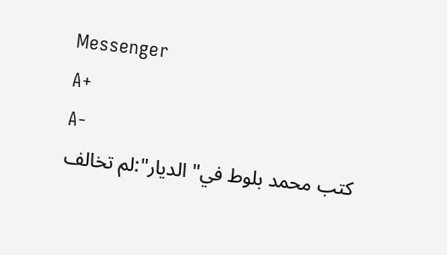Messenger
A+
A-
كتب محمد بلوط في" الديار":لم تخالف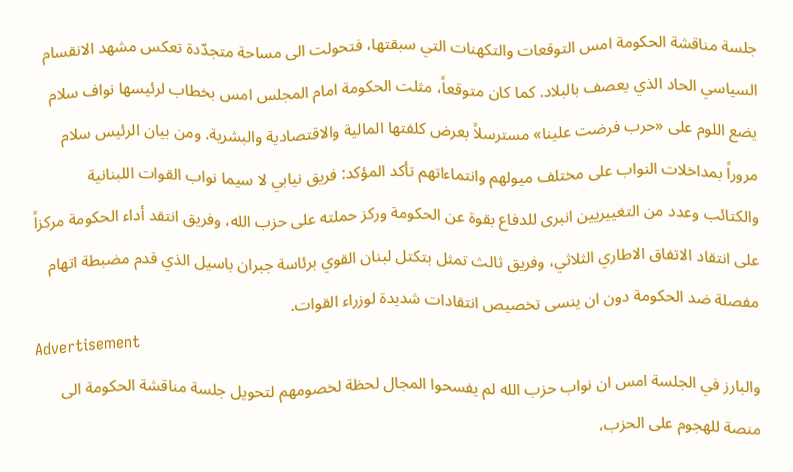جلسة مناقشة الحكومة امس التوقعات والتكهنات التي سبقتها، فتحولت الى مساحة متجدّدة تعكس مشهد الانقسام السياسي الحاد الذي يعصف بالبلاد. كما كان متوقعاً، مثلت الحكومة امام المجلس امس بخطاب لرئيسها نواف سلام يضع اللوم على «حرب فرضت علينا» مسترسلاً بعرض كلفتها المالية والاقتصادية والبشرية. ومن بيان الرئيس سلام مروراً بمداخلات النواب على مختلف ميولهم وانتماءاتهم تأكد المؤكد: فريق نيابي لا سيما نواب القوات اللبنانية والكتائب وعدد من التغييريين انبرى للدفاع بقوة عن الحكومة وركز حملته على حزب الله، وفريق انتقد أداء الحكومة مركزاً على انتقاد الاتفاق الاطاري الثلاثي، وفريق ثالث تمثل بتكتل لبنان القوي برئاسة جبران باسيل الذي قدم مضبطة اتهام مفصلة ضد الحكومة دون ان ينسى تخصيص انتقادات شديدة لوزراء القوات.
Advertisement
والبارز في الجلسة امس ان نواب حزب الله لم يفسحوا المجال لحظة لخصومهم لتحويل جلسة مناقشة الحكومة الى منصة للهجوم على الحزب،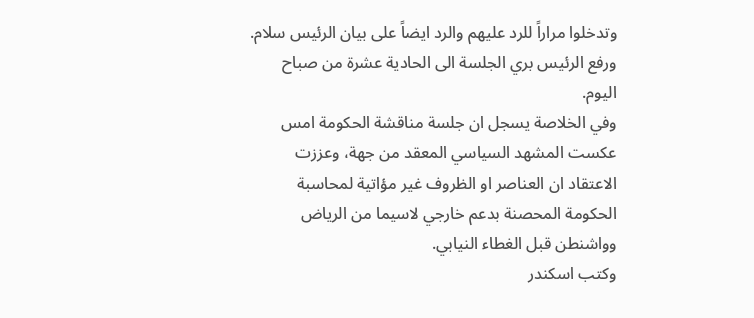وتدخلوا مراراً للرد عليهم والرد ايضاً على بيان الرئيس سلام.
ورفع الرئيس بري الجلسة الى الحادية عشرة من صباح اليوم.
وفي الخلاصة يسجل ان جلسة مناقشة الحكومة امس عكست المشهد السياسي المعقد من جهة، وعززت الاعتقاد ان العناصر او الظروف غير مؤاتية لمحاسبة الحكومة المحصنة بدعم خارجي لاسيما من الرياض وواشنطن قبل الغطاء النيابي.
وكتب اسكندر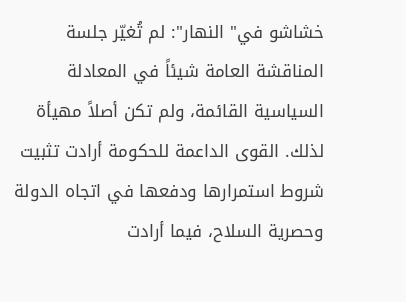خشاشو في" النهار": لم تُغيّر جلسة المناقشة العامة شيئاً في المعادلة السياسية القائمة، ولم تكن أصلاً مهيأة لذلك. القوى الداعمة للحكومة أرادت تثبيت شروط استمرارها ودفعها في اتجاه الدولة وحصرية السلاح، فيما أرادت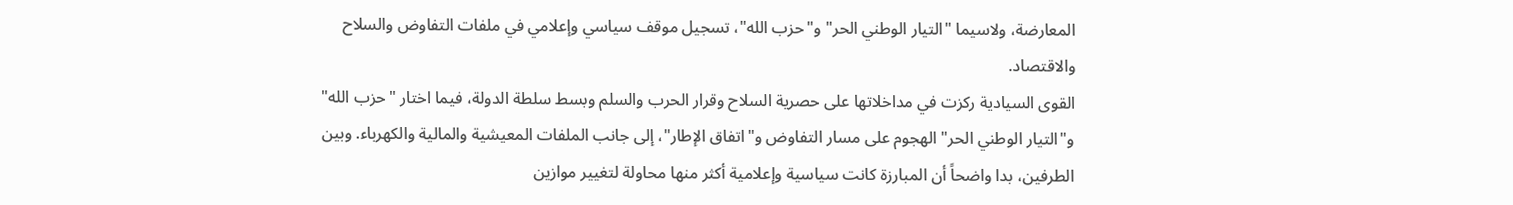المعارضة، ولاسيما "التيار الوطني الحر" و"حزب الله"، تسجيل موقف سياسي وإعلامي في ملفات التفاوض والسلاح والاقتصاد.
القوى السيادية ركزت في مداخلاتها على حصرية السلاح وقرار الحرب والسلم وبسط سلطة الدولة، فيما اختار "حزب الله" و"التيار الوطني الحر" الهجوم على مسار التفاوض و"اتفاق الإطار"، إلى جانب الملفات المعيشية والمالية والكهرباء. وبين الطرفين، بدا واضحاً أن المبارزة كانت سياسية وإعلامية أكثر منها محاولة لتغيير موازين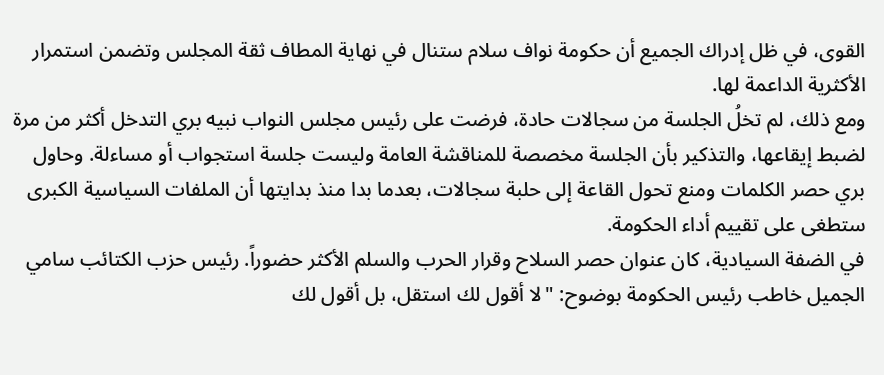القوى، في ظل إدراك الجميع أن حكومة نواف سلام ستنال في نهاية المطاف ثقة المجلس وتضمن استمرار الأكثرية الداعمة لها.
ومع ذلك، لم تخلُ الجلسة من سجالات حادة، فرضت على رئيس مجلس النواب نبيه بري التدخل أكثر من مرة لضبط إيقاعها، والتذكير بأن الجلسة مخصصة للمناقشة العامة وليست جلسة استجواب أو مساءلة. وحاول بري حصر الكلمات ومنع تحول القاعة إلى حلبة سجالات، بعدما بدا منذ بدايتها أن الملفات السياسية الكبرى ستطغى على تقييم أداء الحكومة.
في الضفة السيادية، كان عنوان حصر السلاح وقرار الحرب والسلم الأكثر حضوراً. رئيس حزب الكتائب سامي الجميل خاطب رئيس الحكومة بوضوح: "لا أقول لك استقل، بل أقول لك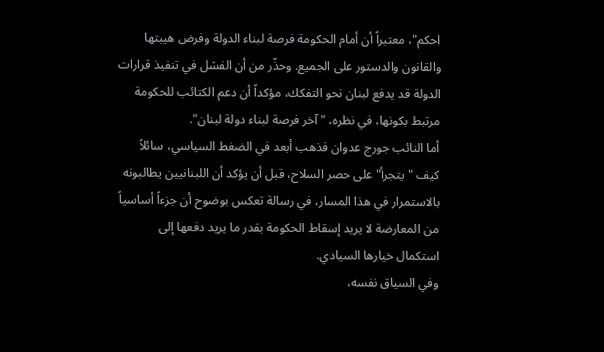احكم"، معتبراً أن أمام الحكومة فرصة لبناء الدولة وفرض هيبتها والقانون والدستور على الجميع. وحذّر من أن الفشل في تنفيذ قرارات الدولة قد يدفع لبنان نحو التفكك، مؤكداً أن دعم الكتائب للحكومة مرتبط بكونها، في نظره، "آخر فرصة لبناء دولة لبنان".
أما النائب جورج عدوان فذهب أبعد في الضغط السياسي، سائلاً كيف "يتجرأ" على حصر السلاح، قبل أن يؤكد أن اللبنانيين يطالبونه بالاستمرار في هذا المسار، في رسالة تعكس بوضوح أن جزءاً أساسياً من المعارضة لا يريد إسقاط الحكومة بقدر ما يريد دفعها إلى استكمال خيارها السيادي.
وفي السياق نفسه،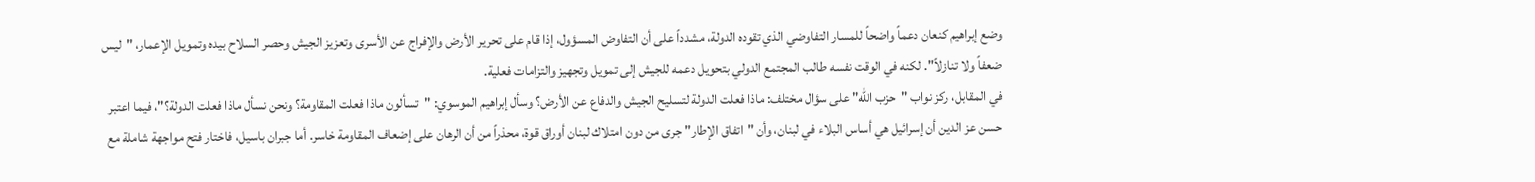وضع إبراهيم كنعان دعماً واضحاً للمسار التفاوضي الذي تقوده الدولة، مشدداً على أن التفاوض المسؤول، إذا قام على تحرير الأرض والإفراج عن الأسرى وتعزيز الجيش وحصر السلاح بيده وتمويل الإعمار، "ليس ضعفاً ولا تنازلاً". لكنه في الوقت نفسه طالب المجتمع الدولي بتحويل دعمه للجيش إلى تمويل وتجهيز والتزامات فعلية.
في المقابل، ركز نواب "حزب الله" على سؤال مختلف: ماذا فعلت الدولة لتسليح الجيش والدفاع عن الأرض؟ وسأل إبراهيم الموسوي: "تسألون ماذا فعلت المقاومة؟ ونحن نسأل ماذا فعلت الدولة؟"، فيما اعتبر حسن عز الدين أن إسرائيل هي أساس البلاء في لبنان، وأن "اتفاق الإطار" جرى من دون امتلاك لبنان أوراق قوة، محذراً من أن الرهان على إضعاف المقاومة خاسر. أما جبران باسيل، فاختار فتح مواجهة شاملة مع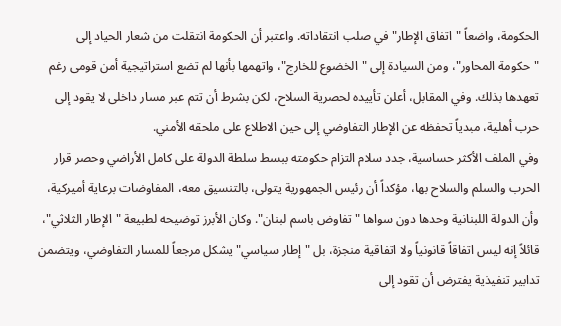الحكومة، واضعاً "اتفاق الإطار" في صلب انتقاداته. واعتبر أن الحكومة انتقلت من شعار الحياد إلى "حكومة المحاور"، ومن السيادة إلى "الخضوع للخارج"، واتهمها بأنها لم تضع استراتيجية أمن قومی رغم تعهدها بذلك. وفي المقابل، أعلن تأييده لحصرية السلاح، لكن بشرط أن تتم عبر مسار داخلی لا يقود إلى حرب أهلية، مبدياً تحفظه عن الإطار التفاوضي إلى حين الاطلاع على ملحقه الأمني.
وفي الملف الأكثر حساسية، جدد سلام التزام حكومته ببسط سلطة الدولة على كامل الأراضي وحصر قرار الحرب والسلم والسلاح بها، مؤكداً أن رئيس الجمهورية يتولى، بالتنسيق معه، المفاوضات برعاية أميركية، وأن الدولة اللبنانية وحدها دون سواها "تفاوض باسم لبنان". وكان الأبرز توضيحه لطبيعة "الإطار الثلاثي"، قائلاً إنه ليس اتفاقاً قانونياً ولا اتفاقية منجزة، بل "إطار سياسي" يشكل مرجعاً للمسار التفاوضي، ويتضمن تدابير تنفيذية يفترض أن تقود إلى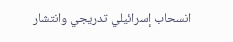انسحاب إسرائيلي تدريجي وانتشار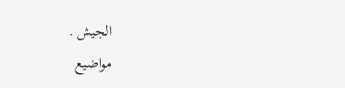الجيش .
مواضيع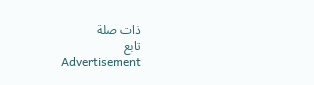ذات صلة
تابع
Advertisement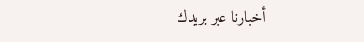أخبارنا عبر بريدك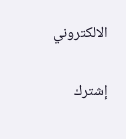الالكتروني

إشترك